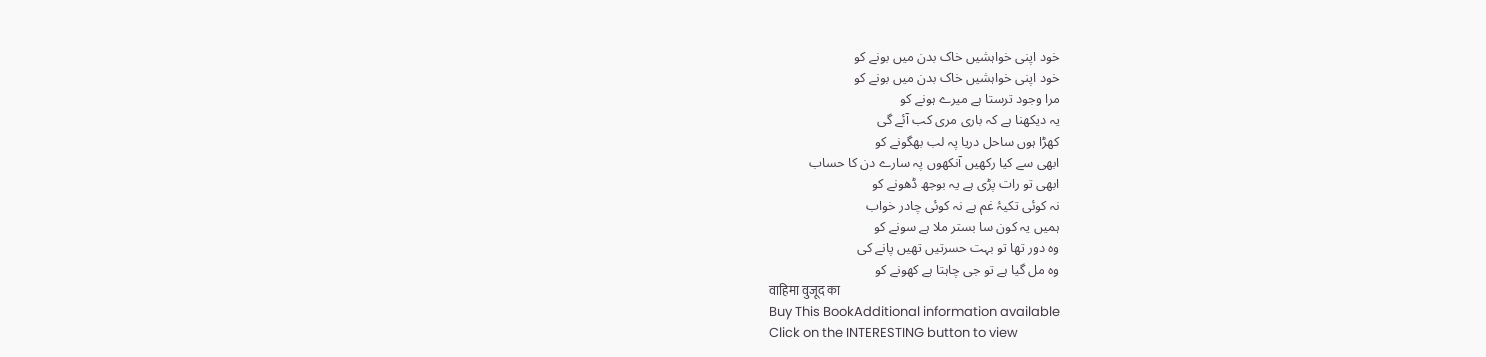خود اپنی خواہشیں خاک بدن میں بونے کو
خود اپنی خواہشیں خاک بدن میں بونے کو
مرا وجود ترستا ہے میرے ہونے کو
یہ دیکھنا ہے کہ باری مری کب آئے گی
کھڑا ہوں ساحل دریا پہ لب بھگونے کو
ابھی سے کیا رکھیں آنکھوں پہ سارے دن کا حساب
ابھی تو رات پڑی ہے یہ بوجھ ڈھونے کو
نہ کوئی تکیۂ غم ہے نہ کوئی چادر خواب
ہمیں یہ کون سا بستر ملا ہے سونے کو
وہ دور تھا تو بہت حسرتیں تھیں پانے کی
وہ مل گیا ہے تو جی چاہتا ہے کھونے کو
वाहिमा वुजूद का
Buy This BookAdditional information available
Click on the INTERESTING button to view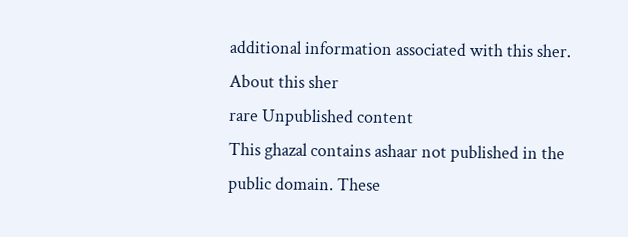additional information associated with this sher.
About this sher
rare Unpublished content
This ghazal contains ashaar not published in the public domain. These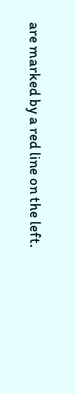are marked by a red line on the left.